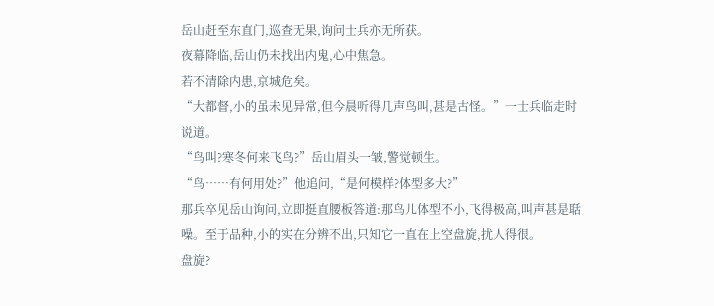岳山赶至东直门,巡查无果,询问士兵亦无所获。
夜幕降临,岳山仍未找出内鬼,心中焦急。
若不清除内患,京城危矣。
“大都督,小的虽未见异常,但今晨听得几声鸟叫,甚是古怪。”一士兵临走时说道。
“鸟叫?寒冬何来飞鸟?”岳山眉头一皱,警觉顿生。
“鸟……有何用处?”他追问,“是何模样?体型多大?”
那兵卒见岳山询问,立即挺直腰板答道:那鸟儿体型不小,飞得极高,叫声甚是聒噪。至于品种,小的实在分辨不出,只知它一直在上空盘旋,扰人得很。
盘旋?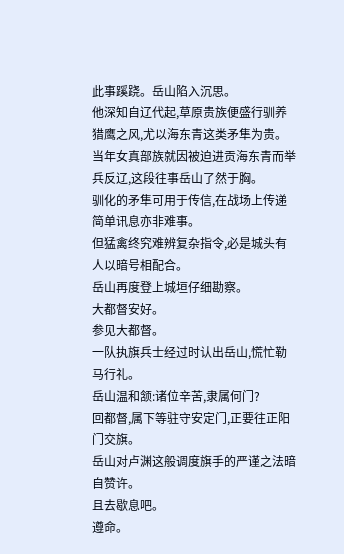此事蹊跷。岳山陷入沉思。
他深知自辽代起,草原贵族便盛行驯养猎鹰之风,尤以海东青这类矛隼为贵。
当年女真部族就因被迫进贡海东青而举兵反辽,这段往事岳山了然于胸。
驯化的矛隼可用于传信,在战场上传递简单讯息亦非难事。
但猛禽终究难辨复杂指令,必是城头有人以暗号相配合。
岳山再度登上城垣仔细勘察。
大都督安好。
参见大都督。
一队执旗兵士经过时认出岳山,慌忙勒马行礼。
岳山温和颔:诸位辛苦,隶属何门?
回都督,属下等驻守安定门,正要往正阳门交旗。
岳山对卢渊这般调度旗手的严谨之法暗自赞许。
且去歇息吧。
遵命。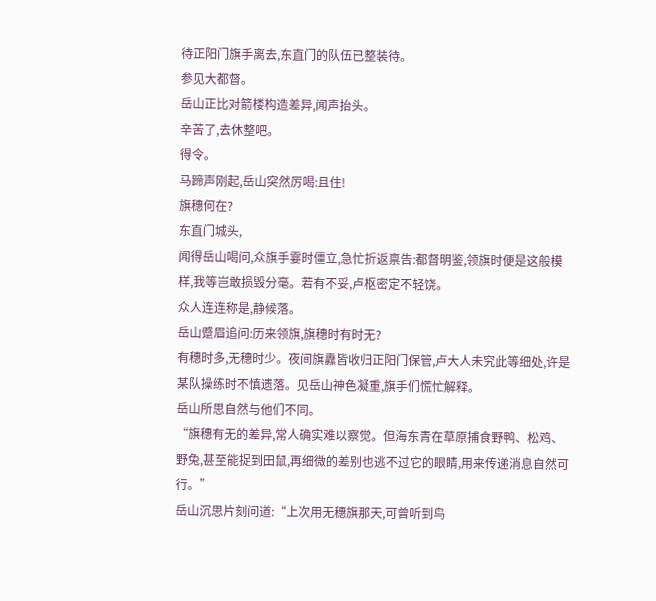待正阳门旗手离去,东直门的队伍已整装待。
参见大都督。
岳山正比对箭楼构造差异,闻声抬头。
辛苦了,去休整吧。
得令。
马蹄声刚起,岳山突然厉喝:且住!
旗穗何在?
东直门城头,
闻得岳山喝问,众旗手霎时僵立,急忙折返禀告:都督明鉴,领旗时便是这般模样,我等岂敢损毁分毫。若有不妥,卢枢密定不轻饶。
众人连连称是,静候落。
岳山蹙眉追问:历来领旗,旗穗时有时无?
有穗时多,无穗时少。夜间旗纛皆收归正阳门保管,卢大人未究此等细处,许是某队操练时不慎遗落。见岳山神色凝重,旗手们慌忙解释。
岳山所思自然与他们不同。
“旗穗有无的差异,常人确实难以察觉。但海东青在草原捕食野鸭、松鸡、野兔,甚至能捉到田鼠,再细微的差别也逃不过它的眼睛,用来传递消息自然可行。”
岳山沉思片刻问道:“上次用无穗旗那天,可曾听到鸟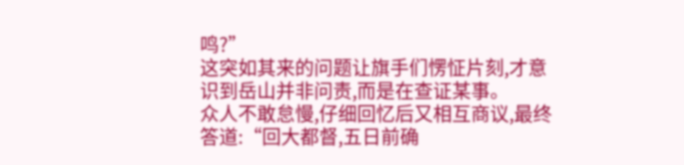鸣?”
这突如其来的问题让旗手们愣怔片刻,才意识到岳山并非问责,而是在查证某事。
众人不敢怠慢,仔细回忆后又相互商议,最终答道:“回大都督,五日前确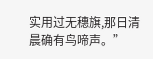实用过无穗旗,那日清晨确有鸟啼声。”